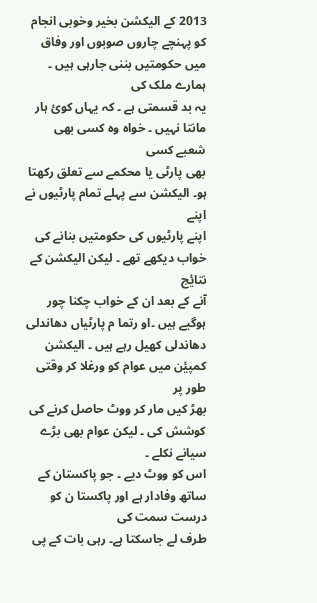2013 کے الیکشن بخیر وخوبی انجام
کو پہنچے چاروں صوبوں اور وفاق میں حکومتیں بننی جارہی ہیں ۔ ہمارے ملک کی
یہ بد قسمتی ہے ۔ کہ یہاں کویٔ ہار مانتا نہیں ۔ خواہ وہ کسی بھی شعبے کسی
بھی پارٹی یا محکمے سے تعلق رکھتا ہو۔ الیکشن سے پہلے تمام پارٹیوں نے اپنے
اپنے پارٹیوں کی حکومتیں بنانے کی خواب دیکھے تھے ۔ لیکن الیکشن کے نتایٔج
آنے کے بعد ان کے خواب چکنا چور ہوگیے ہیں ۔او رتما م پارٹیاں دھاندلی
دھاندلی کھیل رہے ہیں ۔ الیکشن کمپیٔن میں عوام کو ورغلا کر وقتی طور پر
بھڑ کیں مار کر ووٹ حاصل کرنے کی کوشش کی ۔ لیکن عوام بھی بڑے سیانے نکلے ۔
اس کو ووٹ دیے ۔ جو پاکستان کے ساتھ وفادار ہے اور پاکستا ن کو درست سمت کی
طرف لے جاسکتا ہے۔ رہی بات کے پی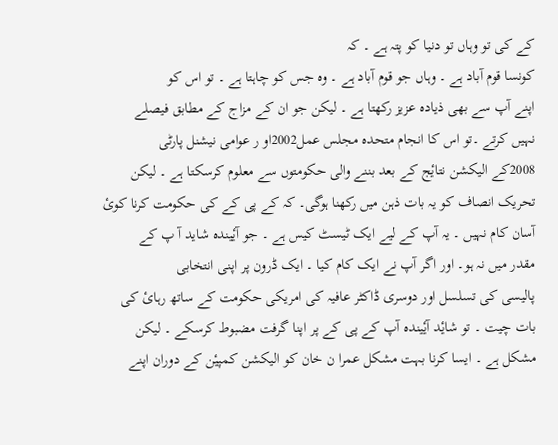کے کی تو وہاں تو دنیا کو پتہ ہے ۔ کہ
کونسا قوم آباد ہے ۔ وہاں جو قوم آباد ہے ۔ وہ جس کو چاہتا ہے ۔ تو اس کو
اپنے آپ سے بھی ذیادہ عزیز رکھتا ہے ۔ لیکن جو ان کے مزاج کے مطابق فیصلے
نہیں کرتے ۔تو اس کا انجام متحدہ مجلس عمل2002او ر عوامی نیشنل پارٹی
2008کے الیکشن نتایٔج کے بعد بننے والی حکومتوں سے معلوم کرسکتا ہے ۔ لیکن
تحریک انصاف کو یہ بات ذہن میں رکھنا ہوگی۔ کہ کے پی کے کی حکومت کرنا کویٔ
آسان کام نہیں ۔ یہ آپ کے لیے ایک ٹیسٹ کیس ہے ۔ جو آیٔیندہ شاید آ پ کے
مقدر میں نہ ہو۔ اور اگر آپ نے ایک کام کیا ۔ ایک ڈرون پر اپنی انتخابی
پالیسی کی تسلسل اور دوسری ڈاکٹر عافیہ کی امریکی حکومت کے ساتھ رہایٔ کی
بات چیت ۔ تو شایٔد آیٔیندہ آپ کے پی کے پر اپنا گرفت مضبوط کرسکے ۔ لیکن
مشکل ہے ۔ ایسا کرنا بہت مشکل عمرا ن خان کو الیکشن کمپیٔن کے دوران اپنے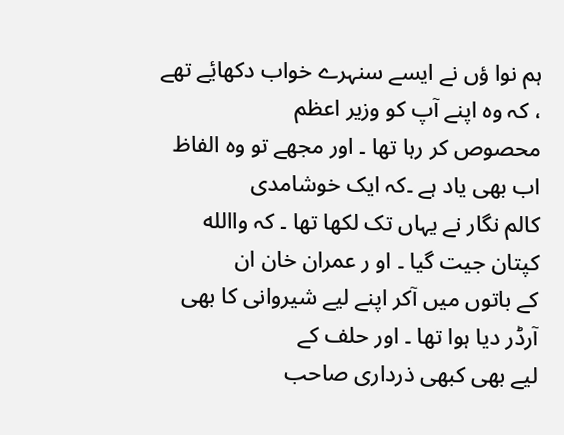ہم نوا ؤں نے ایسے سنہرے خواب دکھایٔے تھے ، کہ وہ اپنے آپ کو وزیر اعظم
محصوص کر رہا تھا ۔ اور مجھے تو وہ الفاظ اب بھی یاد ہے ۔کہ ایک خوشامدی
کالم نگار نے یہاں تک لکھا تھا ۔ کہ واالله کپتان جیت گیا ۔ او ر عمران خان ان
کے باتوں میں آکر اپنے لیے شیروانی کا بھی آرڈر دیا ہوا تھا ۔ اور حلف کے
لیے بھی کبھی ذرداری صاحب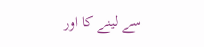سے لینے کا اور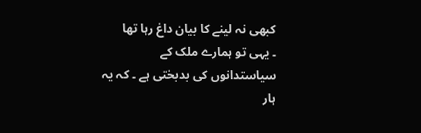کبھی نہ لینے کا بیان داغ رہا تھا
۔ یہی تو ہمارے ملک کے سیاستدانوں کی بدبختی ہے ۔ کہ یہ ہار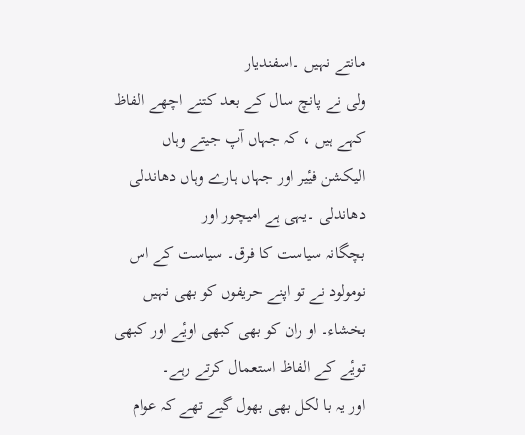مانتے نہیں ۔اسفندیار
ولی نے پانچ سال کے بعد کتنے اچھے الفاظ کہے ہیں ، کہ جہاں آپ جیتے وہاں
الیکشن فیٔیر اور جہاں ہارے وہاں دھاندلی دھاندلی ۔یہی ہے امیچور اور
بچگانہ سیاست کا فرق۔ سیاست کے اس نومولود نے تو اپنے حریفوں کو بھی نہیں
بخشاء۔ او ران کو بھی کبھی اویٔے اور کبھی تویٔے کے الفاظ استعمال کرتے رہے۔
اور یہ با لکل بھی بھول گیے تھے کہ عوام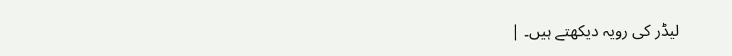لیڈر کی رویہ دیکھتے ہیں۔ |